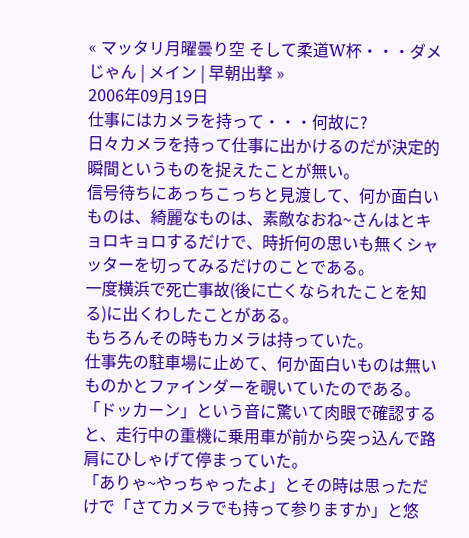« マッタリ月曜曇り空 そして柔道W杯・・・ダメじゃん | メイン | 早朝出撃 »
2006年09月19日
仕事にはカメラを持って・・・何故に?
日々カメラを持って仕事に出かけるのだが決定的瞬間というものを捉えたことが無い。
信号待ちにあっちこっちと見渡して、何か面白いものは、綺麗なものは、素敵なおね~さんはとキョロキョロするだけで、時折何の思いも無くシャッターを切ってみるだけのことである。
一度横浜で死亡事故(後に亡くなられたことを知る)に出くわしたことがある。
もちろんその時もカメラは持っていた。
仕事先の駐車場に止めて、何か面白いものは無いものかとファインダーを覗いていたのである。
「ドッカーン」という音に驚いて肉眼で確認すると、走行中の重機に乗用車が前から突っ込んで路肩にひしゃげて停まっていた。
「ありゃ~やっちゃったよ」とその時は思っただけで「さてカメラでも持って参りますか」と悠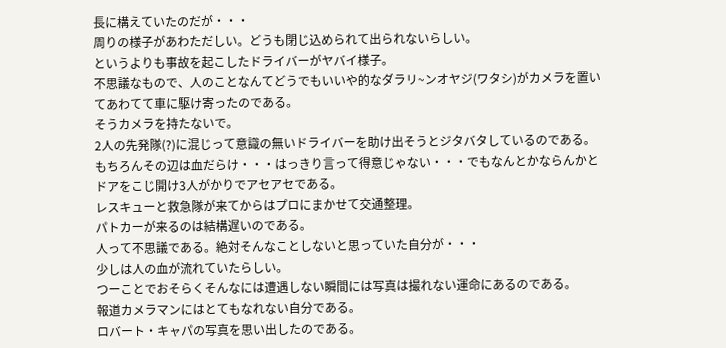長に構えていたのだが・・・
周りの様子があわただしい。どうも閉じ込められて出られないらしい。
というよりも事故を起こしたドライバーがヤバイ様子。
不思議なもので、人のことなんてどうでもいいや的なダラリ~ンオヤジ(ワタシ)がカメラを置いてあわてて車に駆け寄ったのである。
そうカメラを持たないで。
2人の先発隊(?)に混じって意識の無いドライバーを助け出そうとジタバタしているのである。
もちろんその辺は血だらけ・・・はっきり言って得意じゃない・・・でもなんとかならんかとドアをこじ開け3人がかりでアセアセである。
レスキューと救急隊が来てからはプロにまかせて交通整理。
パトカーが来るのは結構遅いのである。
人って不思議である。絶対そんなことしないと思っていた自分が・・・
少しは人の血が流れていたらしい。
つーことでおそらくそんなには遭遇しない瞬間には写真は撮れない運命にあるのである。
報道カメラマンにはとてもなれない自分である。
ロバート・キャパの写真を思い出したのである。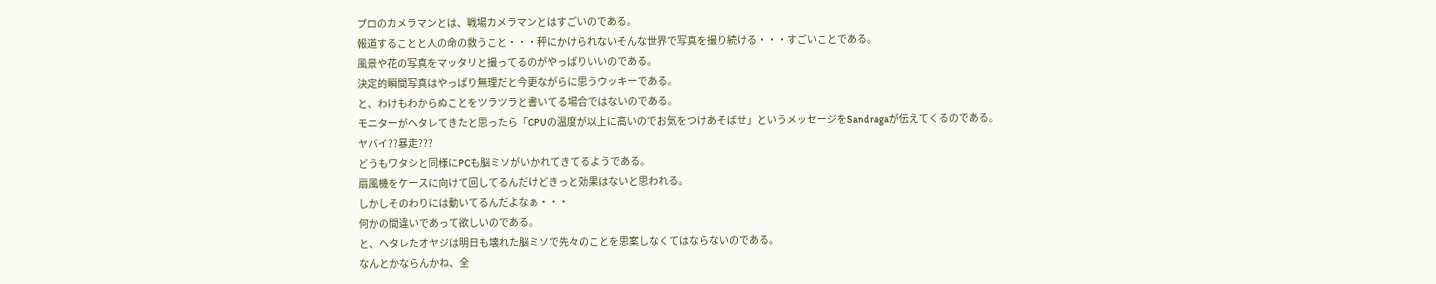プロのカメラマンとは、戦場カメラマンとはすごいのである。
報道することと人の命の救うこと・・・秤にかけられないそんな世界で写真を撮り続ける・・・すごいことである。
風景や花の写真をマッタリと撮ってるのがやっぱりいいのである。
決定的瞬間写真はやっぱり無理だと今更ながらに思うウッキーである。
と、わけもわからぬことをツラツラと書いてる場合ではないのである。
モニターがヘタレてきたと思ったら「CPUの温度が以上に高いのでお気をつけあそばせ」というメッセージをSandragaが伝えてくるのである。
ヤバイ??暴走???
どうもワタシと同様にPCも脳ミソがいかれてきてるようである。
扇風機をケースに向けて回してるんだけどきっと効果はないと思われる。
しかしそのわりには動いてるんだよなぁ・・・
何かの間違いであって欲しいのである。
と、ヘタレたオヤジは明日も壊れた脳ミソで先々のことを思案しなくてはならないのである。
なんとかならんかね、全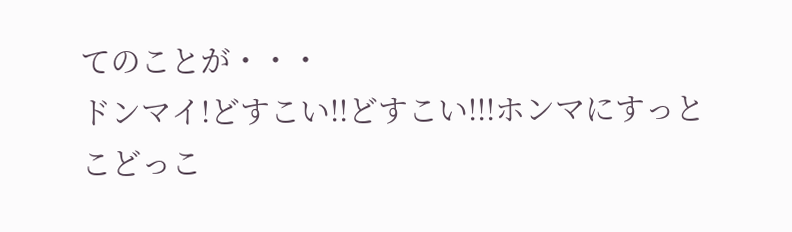てのことが・・・
ドンマイ!どすこい!!どすこい!!!ホンマにすっとこどっこ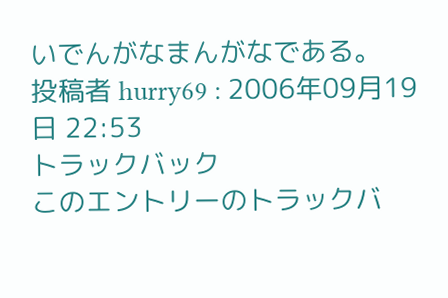いでんがなまんがなである。
投稿者 hurry69 : 2006年09月19日 22:53
トラックバック
このエントリーのトラックバ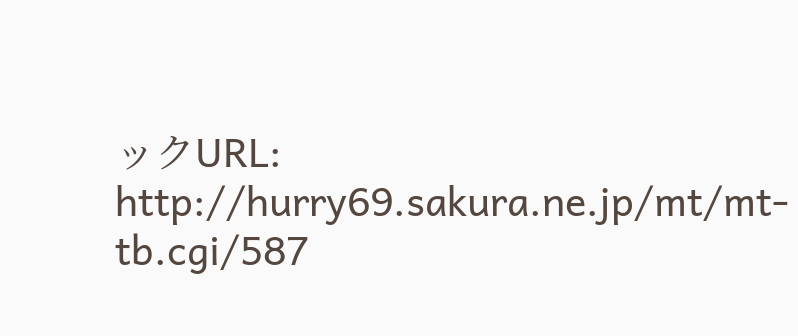ックURL:
http://hurry69.sakura.ne.jp/mt/mt-tb.cgi/587